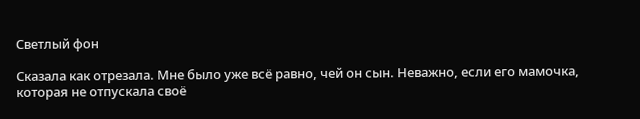Светлый фон

Сказала как отрезала. Мне было уже всё равно, чей он сын. Неважно, если его мамочка, которая не отпускала своё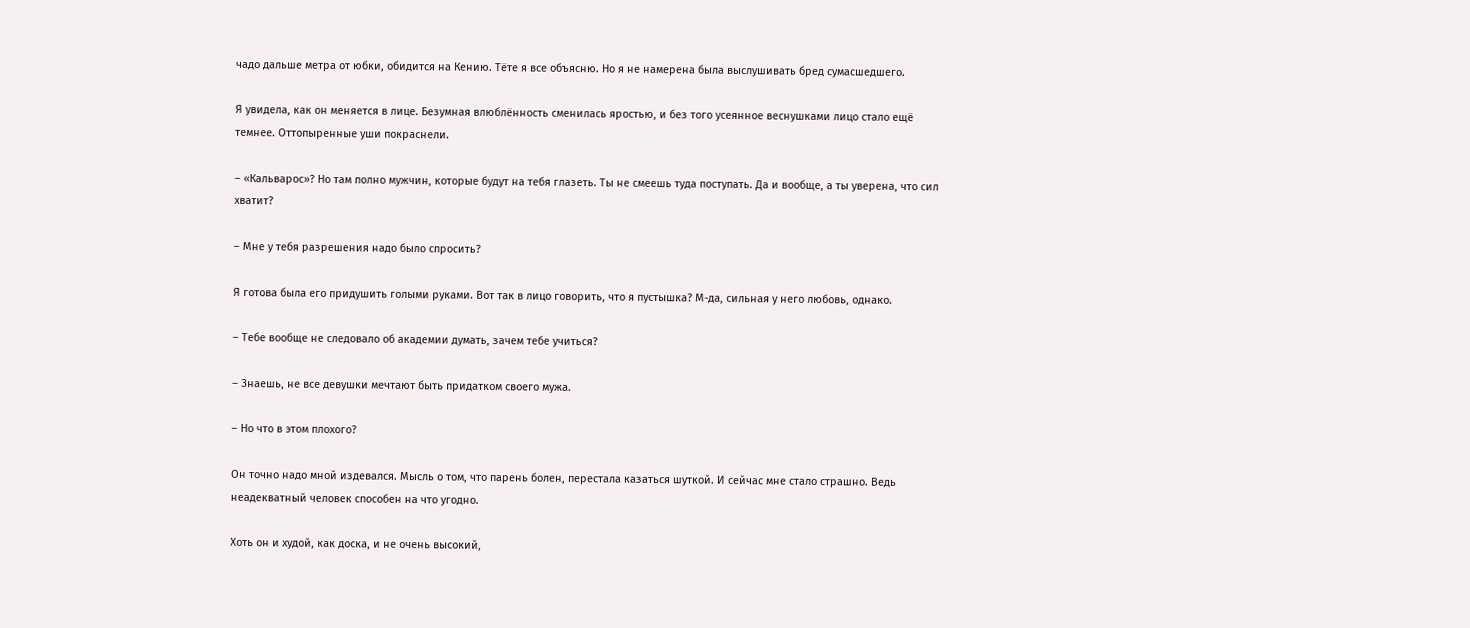чадо дальше метра от юбки, обидится на Кению. Тёте я все объясню. Но я не намерена была выслушивать бред сумасшедшего.

Я увидела, как он меняется в лице. Безумная влюблённость сменилась яростью, и без того усеянное веснушками лицо стало ещё темнее. Оттопыренные уши покраснели.

– «Кальварос»? Но там полно мужчин, которые будут на тебя глазеть. Ты не смеешь туда поступать. Да и вообще, а ты уверена, что сил хватит?

– Мне у тебя разрешения надо было спросить?

Я готова была его придушить голыми руками. Вот так в лицо говорить, что я пустышка? М-да, сильная у него любовь, однако.

– Тебе вообще не следовало об академии думать, зачем тебе учиться?

– Знаешь, не все девушки мечтают быть придатком своего мужа.

– Но что в этом плохого?

Он точно надо мной издевался. Мысль о том, что парень болен, перестала казаться шуткой. И сейчас мне стало страшно. Ведь неадекватный человек способен на что угодно.

Хоть он и худой, как доска, и не очень высокий,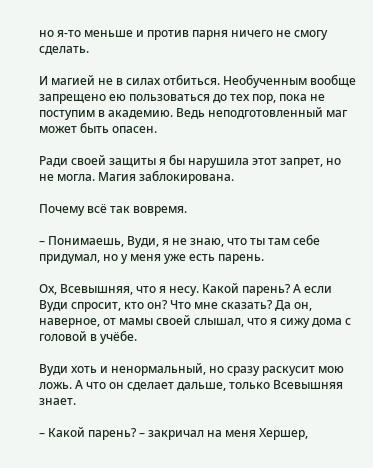но я-то меньше и против парня ничего не смогу сделать.

И магией не в силах отбиться. Необученным вообще запрещено ею пользоваться до тех пор, пока не поступим в академию. Ведь неподготовленный маг может быть опасен.

Ради своей защиты я бы нарушила этот запрет, но не могла. Магия заблокирована.

Почему всё так вовремя.

– Понимаешь, Вуди, я не знаю, что ты там себе придумал, но у меня уже есть парень.

Ох, Всевышняя, что я несу. Какой парень? А если Вуди спросит, кто он? Что мне сказать? Да он, наверное, от мамы своей слышал, что я сижу дома с головой в учёбе.

Вуди хоть и ненормальный, но сразу раскусит мою ложь. А что он сделает дальше, только Всевышняя знает.

– Какой парень? – закричал на меня Хершер,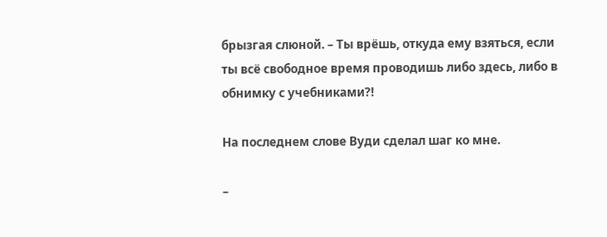брызгая слюной. – Ты врёшь, откуда ему взяться, если ты всё свободное время проводишь либо здесь, либо в обнимку с учебниками?!

На последнем слове Вуди сделал шаг ко мне.

–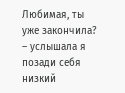Любимая, ты уже закончила? – услышала я позади себя низкий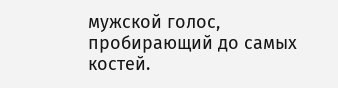мужской голос, пробирающий до самых костей.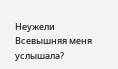Неужели Всевышняя меня услышала?